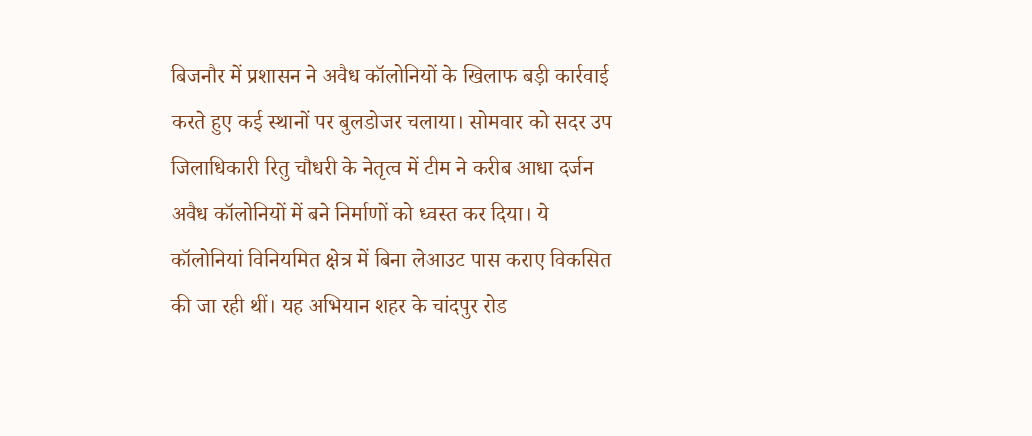बिजनौर में प्रशासन ने अवैध कॉलोनियों के खिलाफ बड़ी कार्रवाई करते हुए कई स्थानों पर बुलडोजर चलाया। सोमवार को सदर उप जिलाधिकारी रितु चौधरी के नेतृत्व में टीम ने करीब आधा दर्जन अवैध कॉलोनियों में बने निर्माणों को ध्वस्त कर दिया। ये कॉलोनियां विनियमित क्षेत्र में बिना लेआउट पास कराए विकसित की जा रही थीं। यह अभियान शहर के चांदपुर रोड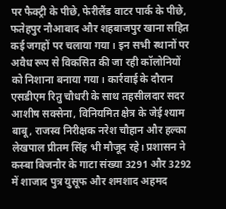पर फैक्ट्री के पीछे, फेरीलैंड वाटर पार्क के पीछे, फतेहपुर नौआबाद और शहबाजपुर खाना सहित कई जगहों पर चलाया गया। इन सभी स्थानों पर अवैध रूप से विकसित की जा रही कॉलोनियों को निशाना बनाया गया। कार्रवाई के दौरान एसडीएम रितु चौधरी के साथ तहसीलदार सदर आशीष सक्सेना, विनियमित क्षेत्र के जेई श्याम बाबू, राजस्व निरीक्षक नरेश चौहान और हल्का लेखपाल प्रीतम सिंह भी मौजूद रहे। प्रशासन ने कस्बा बिजनौर के गाटा संख्या 3291 और 3292 में शाजाद पुत्र युसूफ और शमशाद अहमद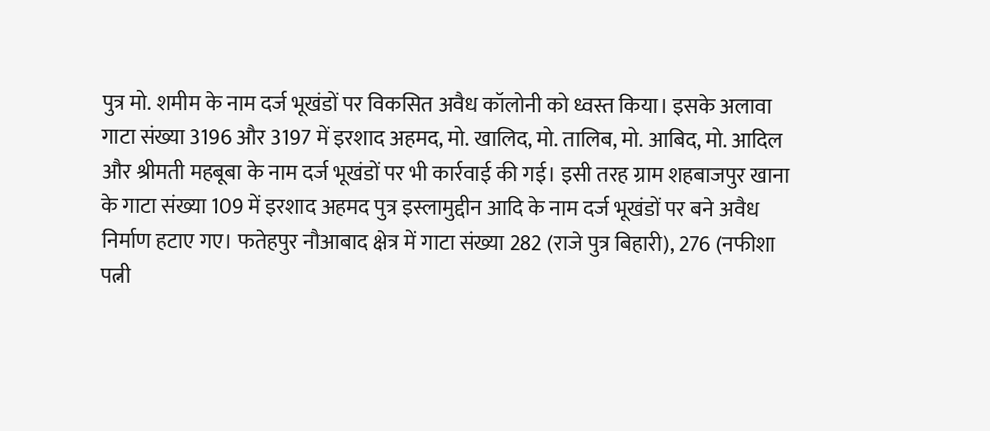पुत्र मो. शमीम के नाम दर्ज भूखंडों पर विकसित अवैध कॉलोनी को ध्वस्त किया। इसके अलावा गाटा संख्या 3196 और 3197 में इरशाद अहमद, मो. खालिद, मो. तालिब, मो. आबिद, मो. आदिल और श्रीमती महबूबा के नाम दर्ज भूखंडों पर भी कार्रवाई की गई। इसी तरह ग्राम शहबाजपुर खाना के गाटा संख्या 109 में इरशाद अहमद पुत्र इस्लामुद्दीन आदि के नाम दर्ज भूखंडों पर बने अवैध निर्माण हटाए गए। फतेहपुर नौआबाद क्षेत्र में गाटा संख्या 282 (राजे पुत्र बिहारी), 276 (नफीशा पत्नी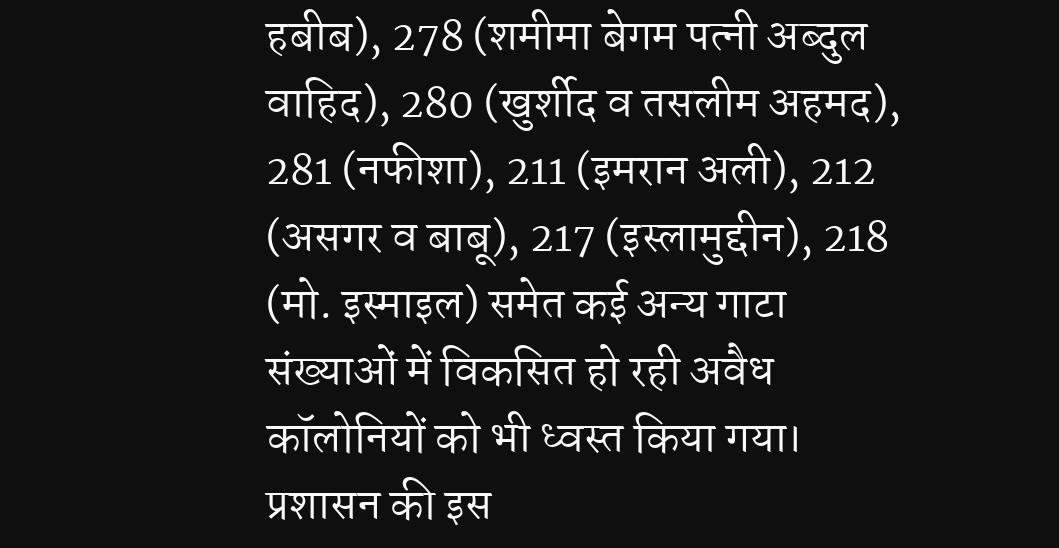हबीब), 278 (शमीमा बेगम पत्नी अब्दुल वाहिद), 280 (खुर्शीद व तसलीम अहमद), 281 (नफीशा), 211 (इमरान अली), 212 (असगर व बाबू), 217 (इस्लामुद्दीन), 218 (मो. इस्माइल) समेत कई अन्य गाटा संख्याओं में विकसित हो रही अवैध कॉलोनियों को भी ध्वस्त किया गया। प्रशासन की इस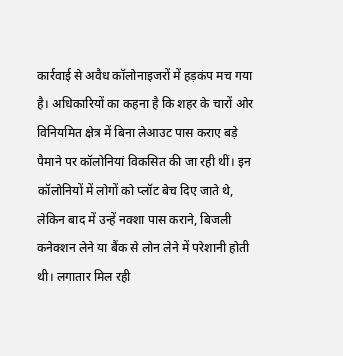कार्रवाई से अवैध कॉलोनाइजरों में हड़कंप मच गया है। अधिकारियों का कहना है कि शहर के चारों ओर विनियमित क्षेत्र में बिना लेआउट पास कराए बड़े पैमाने पर कॉलोनियां विकसित की जा रही थीं। इन कॉलोनियों में लोगों को प्लॉट बेच दिए जाते थे, लेकिन बाद में उन्हें नक्शा पास कराने, बिजली कनेक्शन लेने या बैंक से लोन लेने में परेशानी होती थी। लगातार मिल रही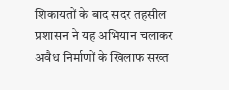शिकायतों के बाद सदर तहसील प्रशासन ने यह अभियान चलाकर अवैध निर्माणों के खिलाफ सख्त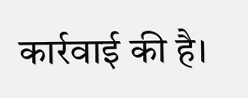कार्रवाई की है।